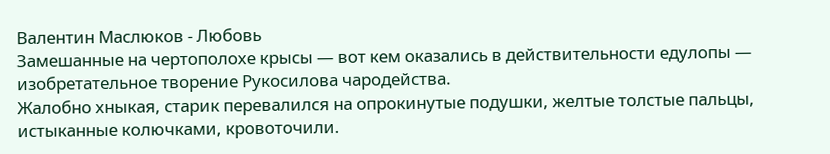Валентин Маслюков - Любовь
Замешанные на чертополохе крысы — вот кем оказались в действительности едулопы — изобретательное творение Рукосилова чародейства.
Жалобно хныкая, старик перевалился на опрокинутые подушки, желтые толстые пальцы, истыканные колючками, кровоточили.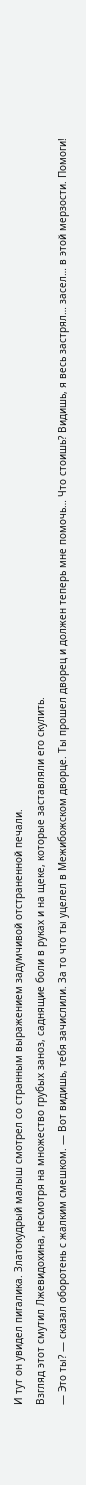И тут он увидел пигалика. Златокудрый малыш смотрел со странным выражением задумчивой отстраненной печали.
Взгляд этот смутил Лжевидохина, несмотря на множество грубых заноз, саднящие боли в руках и на щеке, которые заставляли его скулить.
— Это ты? — сказал оборотень с жалким смешком. — Вот видишь, тебя зачислили. За то что ты уцелел в Межибожском дворце. Ты прошел дворец и должен теперь мне помочь… Что стоишь? Видишь, я весь застрял… засел… в этой мерзости. Помоги!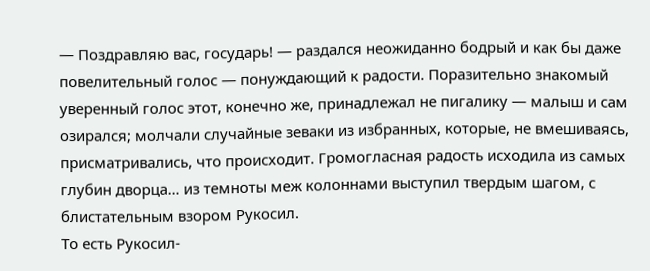— Поздравляю вас, государь! — раздался неожиданно бодрый и как бы даже повелительный голос — понуждающий к радости. Поразительно знакомый уверенный голос этот, конечно же, принадлежал не пигалику — малыш и сам озирался; молчали случайные зеваки из избранных, которые, не вмешиваясь, присматривались, что происходит. Громогласная радость исходила из самых глубин дворца… из темноты меж колоннами выступил твердым шагом, с блистательным взором Рукосил.
То есть Рукосил-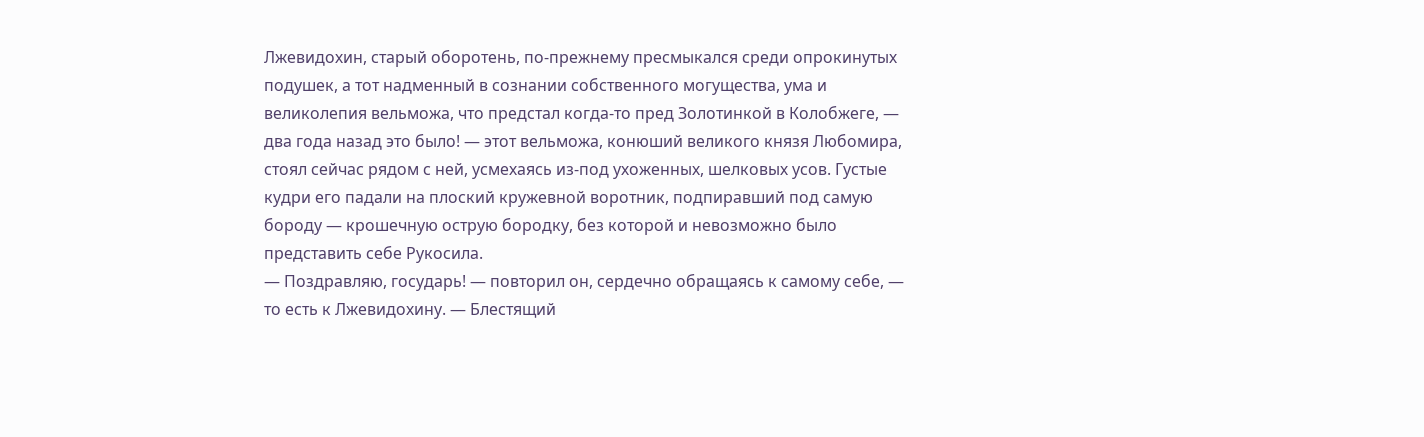Лжевидохин, старый оборотень, по-прежнему пресмыкался среди опрокинутых подушек, а тот надменный в сознании собственного могущества, ума и великолепия вельможа, что предстал когда-то пред Золотинкой в Колобжеге, — два года назад это было! — этот вельможа, конюший великого князя Любомира, стоял сейчас рядом с ней, усмехаясь из-под ухоженных, шелковых усов. Густые кудри его падали на плоский кружевной воротник, подпиравший под самую бороду — крошечную острую бородку, без которой и невозможно было представить себе Рукосила.
— Поздравляю, государь! — повторил он, сердечно обращаясь к самому себе, — то есть к Лжевидохину. — Блестящий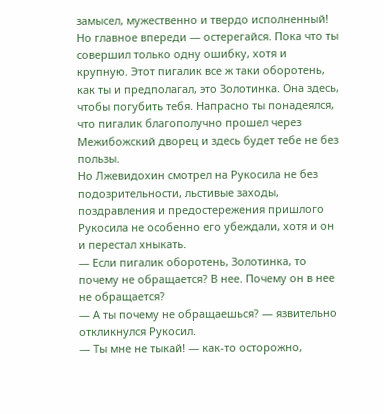замысел, мужественно и твердо исполненный! Но главное впереди — остерегайся. Пока что ты совершил только одну ошибку, хотя и крупную. Этот пигалик все ж таки оборотень, как ты и предполагал, это Золотинка. Она здесь, чтобы погубить тебя. Напрасно ты понадеялся, что пигалик благополучно прошел через Межибожский дворец и здесь будет тебе не без пользы.
Но Лжевидохин смотрел на Рукосила не без подозрительности, льстивые заходы, поздравления и предостережения пришлого Рукосила не особенно его убеждали, хотя и он и перестал хныкать.
— Если пигалик оборотень, Золотинка, то почему не обращается? В нее. Почему он в нее не обращается?
— А ты почему не обращаешься? — язвительно откликнулся Рукосил.
— Ты мне не тыкай! — как-то осторожно,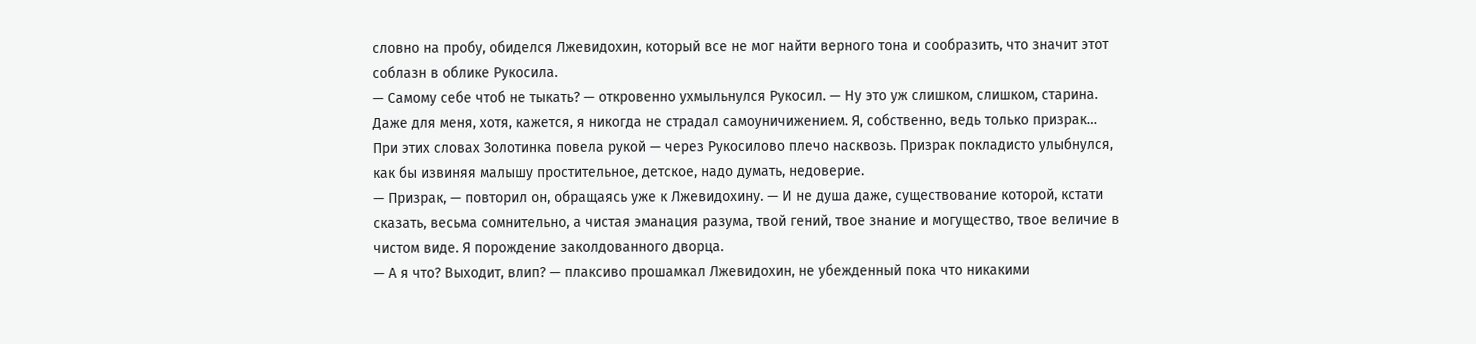словно на пробу, обиделся Лжевидохин, который все не мог найти верного тона и сообразить, что значит этот соблазн в облике Рукосила.
— Самому себе чтоб не тыкать? — откровенно ухмыльнулся Рукосил. — Ну это уж слишком, слишком, старина. Даже для меня, хотя, кажется, я никогда не страдал самоуничижением. Я, собственно, ведь только призрак…
При этих словах Золотинка повела рукой — через Рукосилово плечо насквозь. Призрак покладисто улыбнулся, как бы извиняя малышу простительное, детское, надо думать, недоверие.
— Призрак, — повторил он, обращаясь уже к Лжевидохину. — И не душа даже, существование которой, кстати сказать, весьма сомнительно, а чистая эманация разума, твой гений, твое знание и могущество, твое величие в чистом виде. Я порождение заколдованного дворца.
— А я что? Выходит, влип? — плаксиво прошамкал Лжевидохин, не убежденный пока что никакими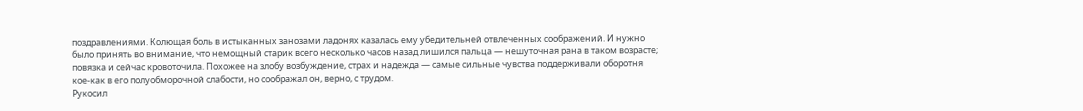поздравлениями. Колющая боль в истыканных занозами ладонях казалась ему убедительней отвлеченных соображений. И нужно было принять во внимание, что немощный старик всего несколько часов назад лишился пальца — нешуточная рана в таком возрасте; повязка и сейчас кровоточила. Похожее на злобу возбуждение, страх и надежда — самые сильные чувства поддерживали оборотня кое-как в его полуобморочной слабости, но соображал он, верно, с трудом.
Рукосил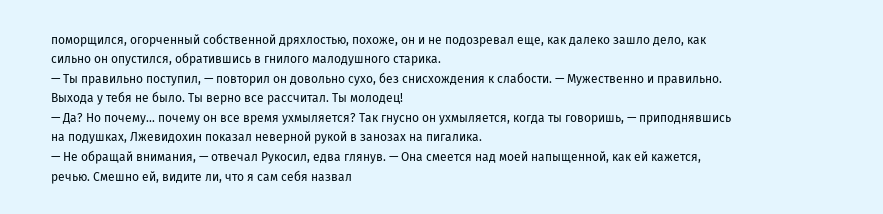поморщился, огорченный собственной дряхлостью, похоже, он и не подозревал еще, как далеко зашло дело, как сильно он опустился, обратившись в гнилого малодушного старика.
— Ты правильно поступил, — повторил он довольно сухо, без снисхождения к слабости. — Мужественно и правильно. Выхода у тебя не было. Ты верно все рассчитал. Ты молодец!
— Да? Но почему… почему он все время ухмыляется? Так гнусно он ухмыляется, когда ты говоришь, — приподнявшись на подушках, Лжевидохин показал неверной рукой в занозах на пигалика.
— Не обращай внимания, — отвечал Рукосил, едва глянув. — Она смеется над моей напыщенной, как ей кажется, речью. Смешно ей, видите ли, что я сам себя назвал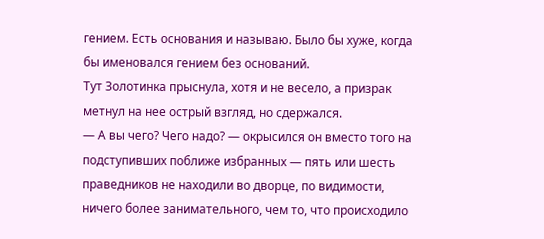гением. Есть основания и называю. Было бы хуже, когда бы именовался гением без оснований.
Тут Золотинка прыснула, хотя и не весело, а призрак метнул на нее острый взгляд, но сдержался.
— А вы чего? Чего надо? — окрысился он вместо того на подступивших поближе избранных — пять или шесть праведников не находили во дворце, по видимости, ничего более занимательного, чем то, что происходило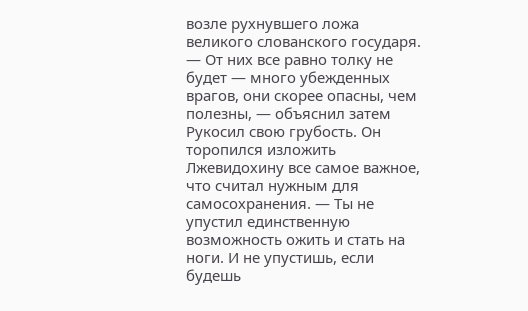возле рухнувшего ложа великого слованского государя. — От них все равно толку не будет — много убежденных врагов, они скорее опасны, чем полезны, — объяснил затем Рукосил свою грубость. Он торопился изложить Лжевидохину все самое важное, что считал нужным для самосохранения. — Ты не упустил единственную возможность ожить и стать на ноги. И не упустишь, если будешь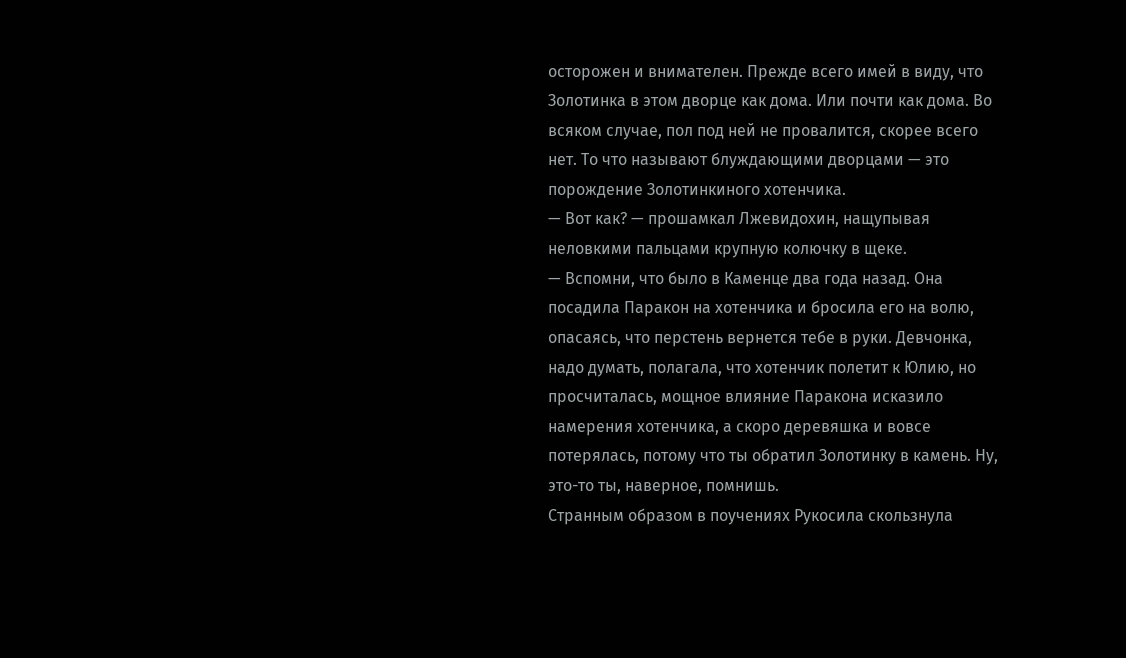осторожен и внимателен. Прежде всего имей в виду, что Золотинка в этом дворце как дома. Или почти как дома. Во всяком случае, пол под ней не провалится, скорее всего нет. То что называют блуждающими дворцами — это порождение Золотинкиного хотенчика.
— Вот как? — прошамкал Лжевидохин, нащупывая неловкими пальцами крупную колючку в щеке.
— Вспомни, что было в Каменце два года назад. Она посадила Паракон на хотенчика и бросила его на волю, опасаясь, что перстень вернется тебе в руки. Девчонка, надо думать, полагала, что хотенчик полетит к Юлию, но просчиталась, мощное влияние Паракона исказило намерения хотенчика, а скоро деревяшка и вовсе потерялась, потому что ты обратил Золотинку в камень. Ну, это-то ты, наверное, помнишь.
Странным образом в поучениях Рукосила скользнула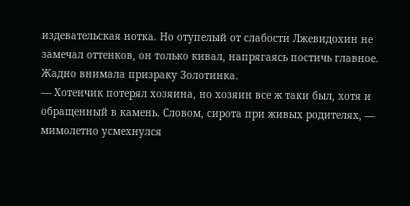издевательская нотка. Но отупелый от слабости Лжевидохин не замечал оттенков, он только кивал, напрягаясь постичь главное. Жадно внимала призраку Золотинка.
— Хотенчик потерял хозяина, но хозяин все ж таки был, хотя и обращенный в камень. Словом, сирота при живых родителях, — мимолетно усмехнулся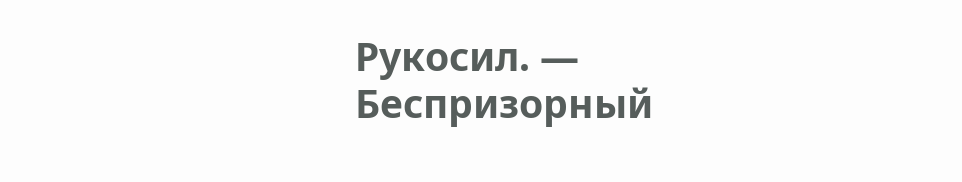Рукосил. — Беспризорный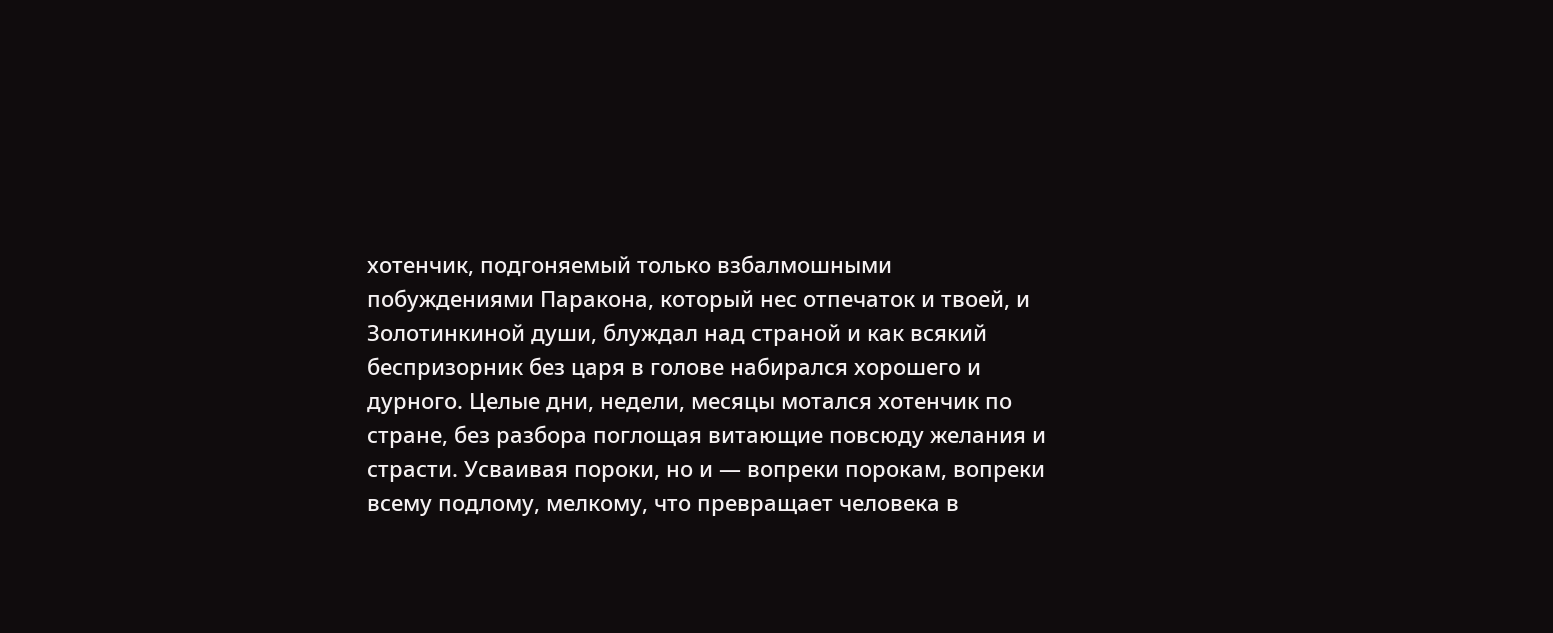хотенчик, подгоняемый только взбалмошными побуждениями Паракона, который нес отпечаток и твоей, и Золотинкиной души, блуждал над страной и как всякий беспризорник без царя в голове набирался хорошего и дурного. Целые дни, недели, месяцы мотался хотенчик по стране, без разбора поглощая витающие повсюду желания и страсти. Усваивая пороки, но и — вопреки порокам, вопреки всему подлому, мелкому, что превращает человека в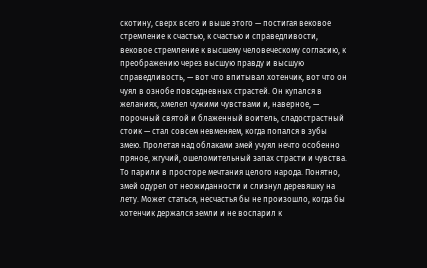скотину, сверх всего и выше этого — постигая вековое стремление к счастью, к счастью и справедливости, вековое стремление к высшему человеческому согласию, к преображению через высшую правду и высшую справедливость, — вот что впитывал хотенчик, вот что он чуял в ознобе повседневных страстей. Он купался в желаниях, хмелел чужими чувствами и, наверное, — порочный святой и блаженный воитель, сладострастный стоик — стал совсем невменяем, когда попался в зубы змею. Пролетая над облаками змей учуял нечто особенно пряное, жгучий, ошеломительный запах страсти и чувства. То парили в просторе мечтания целого народа. Понятно, змей одурел от неожиданности и слизнул деревяшку на лету. Может статься, несчастья бы не произошло, когда бы хотенчик держался земли и не воспарил к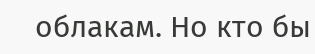облакам. Но кто бы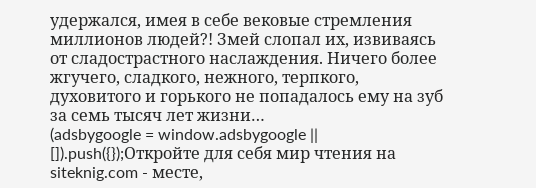удержался, имея в себе вековые стремления миллионов людей?! Змей слопал их, извиваясь от сладострастного наслаждения. Ничего более жгучего, сладкого, нежного, терпкого, духовитого и горького не попадалось ему на зуб за семь тысяч лет жизни…
(adsbygoogle = window.adsbygoogle || []).push({});Откройте для себя мир чтения на siteknig.com - месте,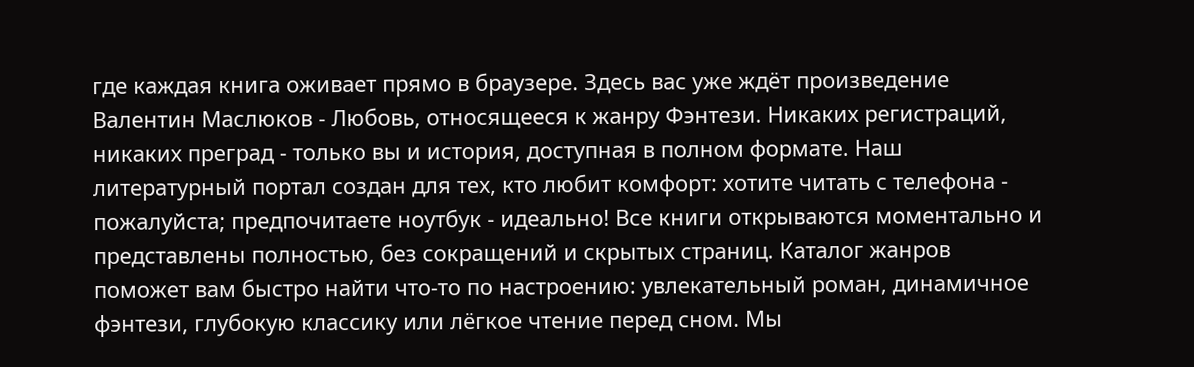где каждая книга оживает прямо в браузере. Здесь вас уже ждёт произведение Валентин Маслюков - Любовь, относящееся к жанру Фэнтези. Никаких регистраций, никаких преград - только вы и история, доступная в полном формате. Наш литературный портал создан для тех, кто любит комфорт: хотите читать с телефона - пожалуйста; предпочитаете ноутбук - идеально! Все книги открываются моментально и представлены полностью, без сокращений и скрытых страниц. Каталог жанров поможет вам быстро найти что-то по настроению: увлекательный роман, динамичное фэнтези, глубокую классику или лёгкое чтение перед сном. Мы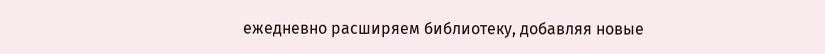ежедневно расширяем библиотеку, добавляя новые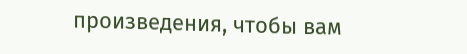произведения, чтобы вам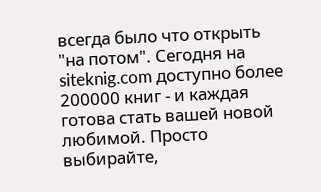всегда было что открыть "на потом". Сегодня на siteknig.com доступно более 200000 книг - и каждая готова стать вашей новой любимой. Просто выбирайте,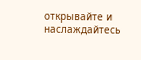открывайте и наслаждайтесь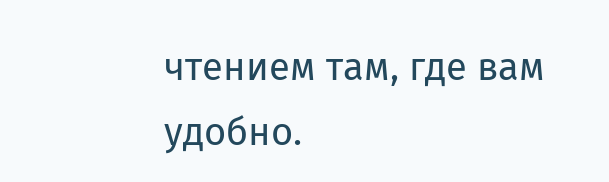чтением там, где вам удобно.